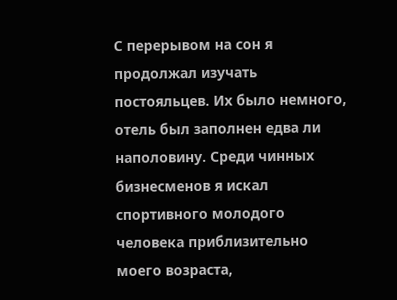С перерывом на сон я продолжал изучать постояльцев. Их было немного, отель был заполнен едва ли наполовину. Среди чинных бизнесменов я искал спортивного молодого человека приблизительно моего возраста,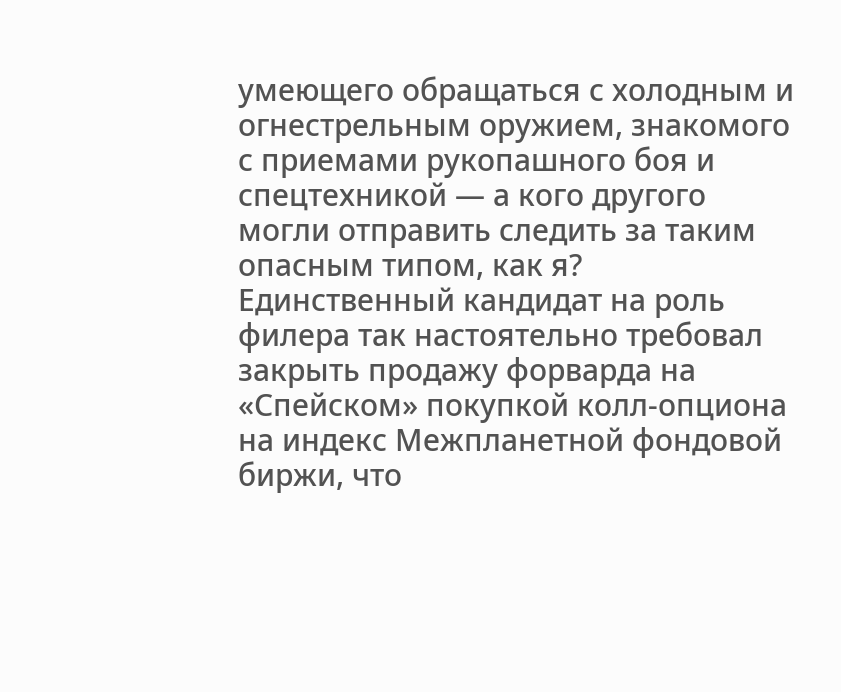умеющего обращаться с холодным и огнестрельным оружием, знакомого с приемами рукопашного боя и спецтехникой — а кого другого могли отправить следить за таким опасным типом, как я? Единственный кандидат на роль филера так настоятельно требовал закрыть продажу форварда на «Спейском» покупкой колл-опциона на индекс Межпланетной фондовой биржи, что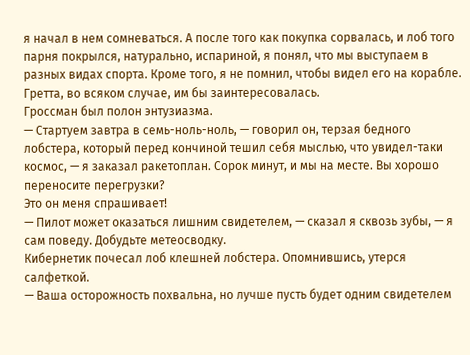я начал в нем сомневаться. А после того как покупка сорвалась, и лоб того парня покрылся, натурально, испариной, я понял, что мы выступаем в разных видах спорта. Кроме того, я не помнил, чтобы видел его на корабле. Гретта, во всяком случае, им бы заинтересовалась.
Гроссман был полон энтузиазма.
— Стартуем завтра в семь-ноль-ноль, — говорил он, терзая бедного лобстера, который перед кончиной тешил себя мыслью, что увидел-таки космос, — я заказал ракетоплан. Сорок минут, и мы на месте. Вы хорошо переносите перегрузки?
Это он меня спрашивает!
— Пилот может оказаться лишним свидетелем, — сказал я сквозь зубы, — я сам поведу. Добудьте метеосводку.
Кибернетик почесал лоб клешней лобстера. Опомнившись, утерся салфеткой.
— Ваша осторожность похвальна, но лучше пусть будет одним свидетелем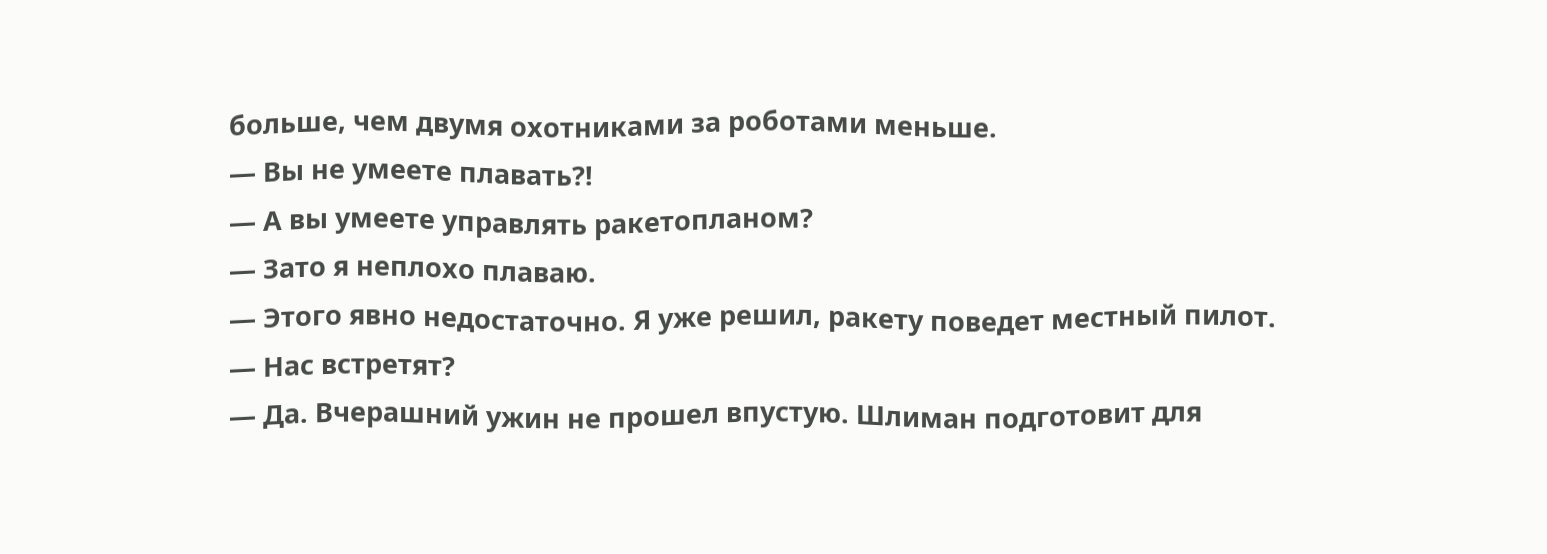больше, чем двумя охотниками за роботами меньше.
— Вы не умеете плавать?!
— А вы умеете управлять ракетопланом?
— Зато я неплохо плаваю.
— Этого явно недостаточно. Я уже решил, ракету поведет местный пилот.
— Нас встретят?
— Да. Вчерашний ужин не прошел впустую. Шлиман подготовит для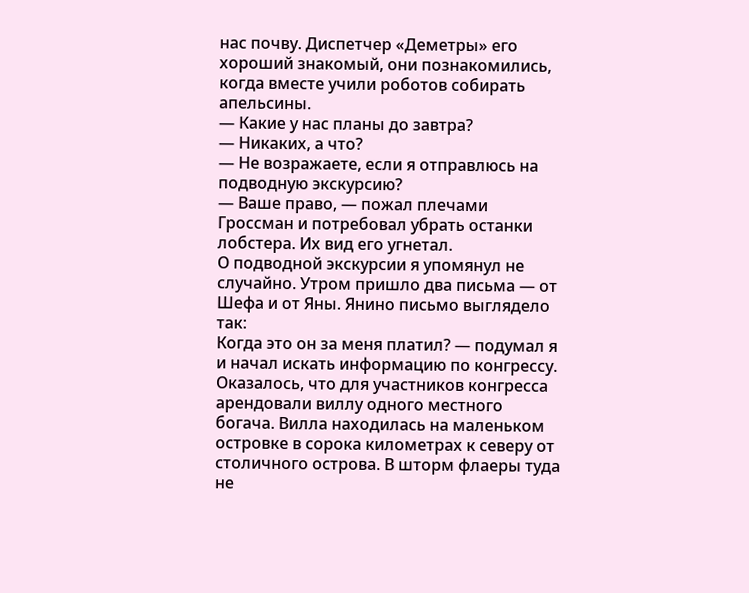нас почву. Диспетчер «Деметры» его хороший знакомый, они познакомились, когда вместе учили роботов собирать апельсины.
— Какие у нас планы до завтра?
— Никаких, а что?
— Не возражаете, если я отправлюсь на подводную экскурсию?
— Ваше право, — пожал плечами Гроссман и потребовал убрать останки лобстера. Их вид его угнетал.
О подводной экскурсии я упомянул не случайно. Утром пришло два письма — от Шефа и от Яны. Янино письмо выглядело так:
Когда это он за меня платил? — подумал я и начал искать информацию по конгрессу. Оказалось, что для участников конгресса арендовали виллу одного местного богача. Вилла находилась на маленьком островке в сорока километрах к северу от столичного острова. В шторм флаеры туда не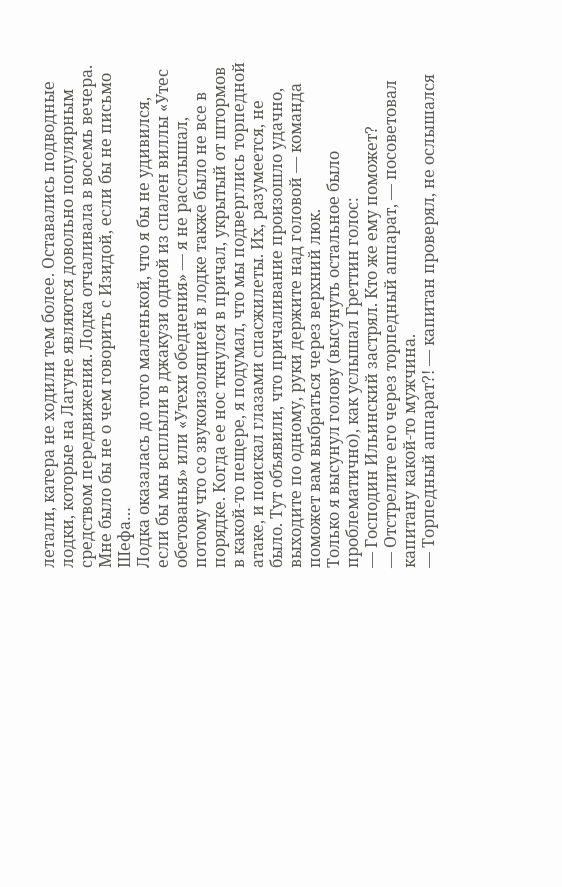летали, катера не ходили тем более. Оставались подводные лодки, которые на Лагуне являются довольно популярным средством передвижения. Лодка отчаливала в восемь вечера. Мне было бы не о чем говорить с Изидой, если бы не письмо Шефа…
Лодка оказалась до того маленькой, что я бы не удивился, если бы мы всплыли в джакузи одной из спален виллы «Утес обетованья» или «Утехи обеднения» — я не расслышал, потому что со звукоизоляцией в лодке также было не все в порядке. Когда ее нос ткнулся в причал, укрытый от штормов в какой-то пещере, я подумал, что мы подверглись торпедной атаке, и поискал глазами спасжилеты. Их, разумеется, не было. Тут объявили, что причаливание произошло удачно, выходите по одному, руки держите над головой — команда поможет вам выбраться через верхний люк.
Только я высунул голову (высунуть остальное было проблематично), как услышал Греттин голос:
— Господин Ильинский застрял. Кто же ему поможет?
— Отстрелите его через торпедный аппарат, — посоветовал капитану какой-то мужчина.
— Торпедный аппарат?! — капитан проверял, не ослышался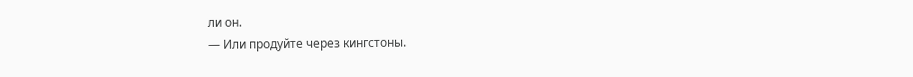ли он.
— Или продуйте через кингстоны.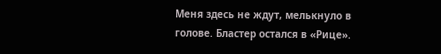Меня здесь не ждут, мелькнуло в голове. Бластер остался в «Рице».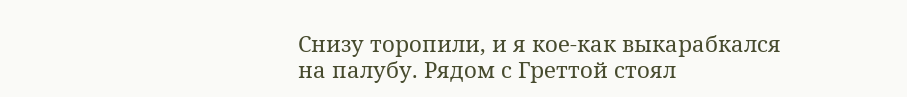Снизу торопили, и я кое-как выкарабкался на палубу. Рядом с Греттой стоял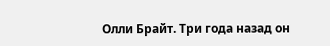Олли Брайт. Три года назад он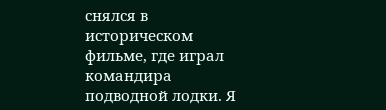снялся в историческом фильме, где играл командира подводной лодки. Я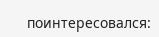поинтересовался: